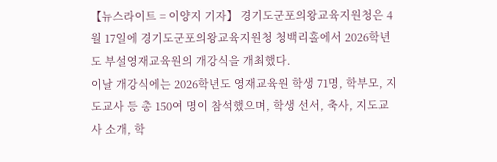【뉴스라이트 = 이양지 기자】 경기도군포의왕교육지원청은 4월 17일에 경기도군포의왕교육지원청 청백리홀에서 2026학년도 부설영재교육원의 개강식을 개최했다.
이날 개강식에는 2026학년도 영재교육원 학생 71명, 학부모, 지도교사 등 총 150여 명이 참석했으며, 학생 선서, 축사, 지도교사 소개, 학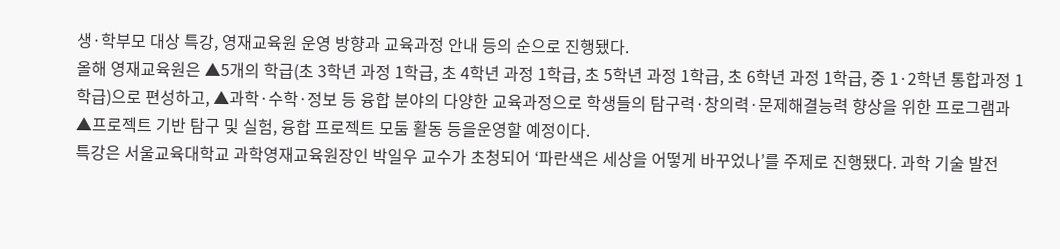생·학부모 대상 특강, 영재교육원 운영 방향과 교육과정 안내 등의 순으로 진행됐다.
올해 영재교육원은 ▲5개의 학급(초 3학년 과정 1학급, 초 4학년 과정 1학급, 초 5학년 과정 1학급, 초 6학년 과정 1학급, 중 1·2학년 통합과정 1학급)으로 편성하고, ▲과학·수학·정보 등 융합 분야의 다양한 교육과정으로 학생들의 탐구력·창의력·문제해결능력 향상을 위한 프로그램과 ▲프로젝트 기반 탐구 및 실험, 융합 프로젝트 모둠 활동 등을운영할 예정이다.
특강은 서울교육대학교 과학영재교육원장인 박일우 교수가 초청되어 ‘파란색은 세상을 어떻게 바꾸었나’를 주제로 진행됐다. 과학 기술 발전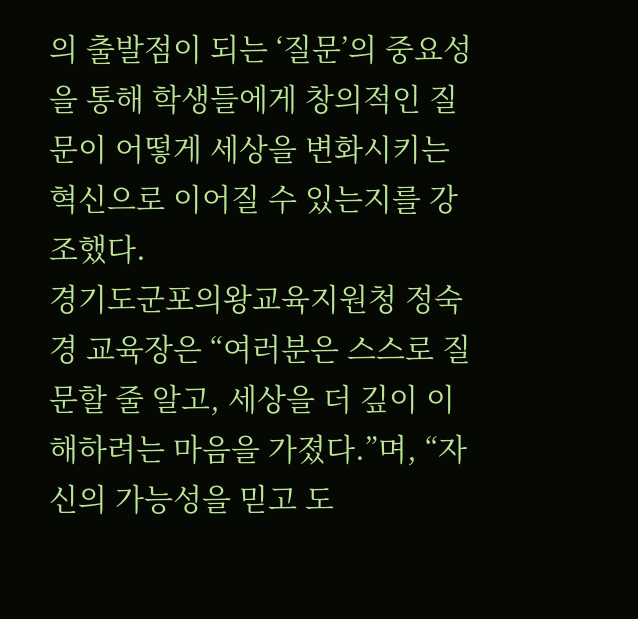의 출발점이 되는 ‘질문’의 중요성을 통해 학생들에게 창의적인 질문이 어떻게 세상을 변화시키는 혁신으로 이어질 수 있는지를 강조했다.
경기도군포의왕교육지원청 정숙경 교육장은 “여러분은 스스로 질문할 줄 알고, 세상을 더 깊이 이해하려는 마음을 가졌다.”며, “자신의 가능성을 믿고 도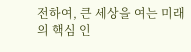전하여, 큰 세상을 여는 미래의 핵심 인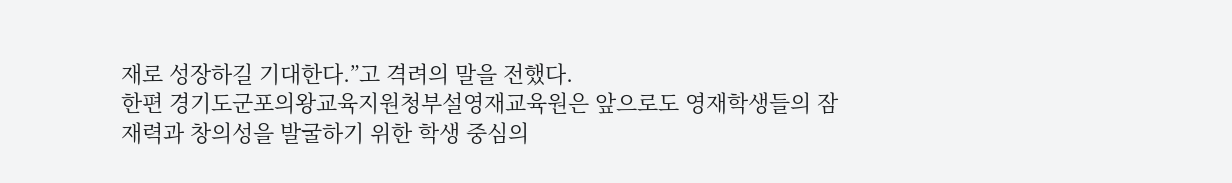재로 성장하길 기대한다.”고 격려의 말을 전했다.
한편 경기도군포의왕교육지원청부설영재교육원은 앞으로도 영재학생들의 잠재력과 창의성을 발굴하기 위한 학생 중심의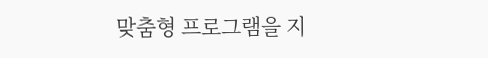맞춤형 프로그램을 지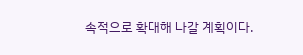속적으로 확대해 나갈 계획이다.